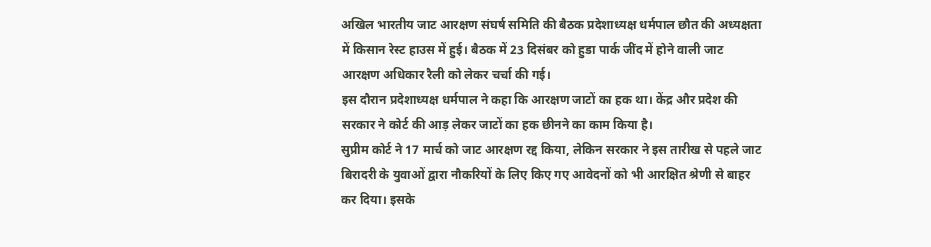अखिल भारतीय जाट आरक्षण संघर्ष समिति की बैठक प्रदेशाध्यक्ष धर्मपाल छौत की अध्यक्षता में किसान रेस्ट हाउस में हुई। बैठक में 23 दिसंबर को हुडा पार्क जींद में होने वाली जाट आरक्षण अधिकार रैली को लेकर चर्चा की गई।
इस दौरान प्रदेशाध्यक्ष धर्मपाल ने कहा कि आरक्षण जाटों का हक था। केंद्र और प्रदेश की सरकार ने कोर्ट की आड़ लेकर जाटों का हक छीनने का काम किया है।
सुप्रीम कोर्ट ने 17 मार्च को जाट आरक्षण रद्द किया, लेकिन सरकार ने इस तारीख से पहले जाट बिरादरी के युवाओं द्वारा नौकरियों के लिए किए गए आवेदनों को भी आरक्षित श्रेणी से बाहर कर दिया। इसके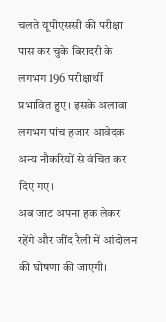चलते यूपीएससी की परीक्षा पास कर चुके बिरादरी के लगभग 196 परीक्षार्थी प्रभावित हुए। इसके अलावा लगभग पांच हजार आवेदक अन्य नौकरियों से वंचित कर दिए गए।
अब जाट अपना हक लेकर रहेंगे और जींद रैली में आंदोलन की घोषणा की जाएगी।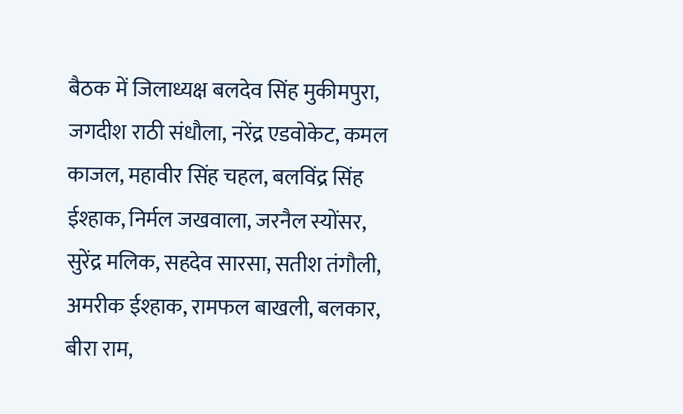बैठक में जिलाध्यक्ष बलदेव सिंह मुकीमपुरा, जगदीश राठी संधौला, नरेंद्र एडवोकेट, कमल काजल, महावीर सिंह चहल, बलविंद्र सिंह ईश्हाक, निर्मल जखवाला, जरनैल स्योंसर, सुरेंद्र मलिक, सहदेव सारसा, सतीश तंगौली, अमरीक ईश्हाक, रामफल बाखली, बलकार, बीरा राम,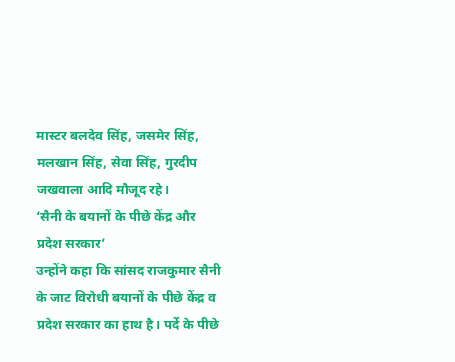मास्टर बलदेव सिंह, जसमेर सिंह, मलखान सिंह, सेवा सिंह, गुरदीप जखवाला आदि मौजूद रहे।
‘सैनी के बयानों के पीछे केंद्र और प्रदेश सरकार’
उन्होंने कहा कि सांसद राजकुमार सैनी के जाट विरोधी बयानों के पीछे केंद्र व प्रदेश सरकार का हाथ है। पर्दे के पीछे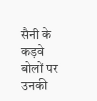सैनी के कड़वे बोलों पर उनकी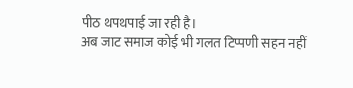पीठ थपथपाई जा रही है।
अब जाट समाज कोई भी गलत टिप्पणी सहन नहीं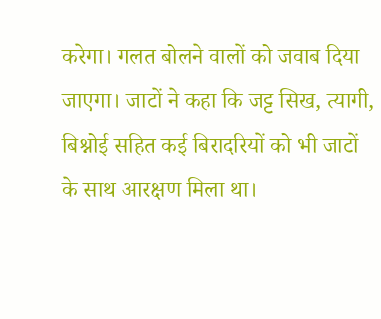करेगा। गलत बोलने वालों को जवाब दिया जाएगा। जाटों ने कहा कि जट्ट सिख, त्यागी, बिश्नोई सहित कई बिरादरियों को भी जाटों के साथ आरक्षण मिला था।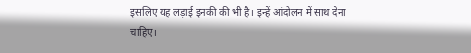इसलिए यह लड़ाई इनकी की भी है। इन्हें आंदोलन में साथ देना चाहिए।